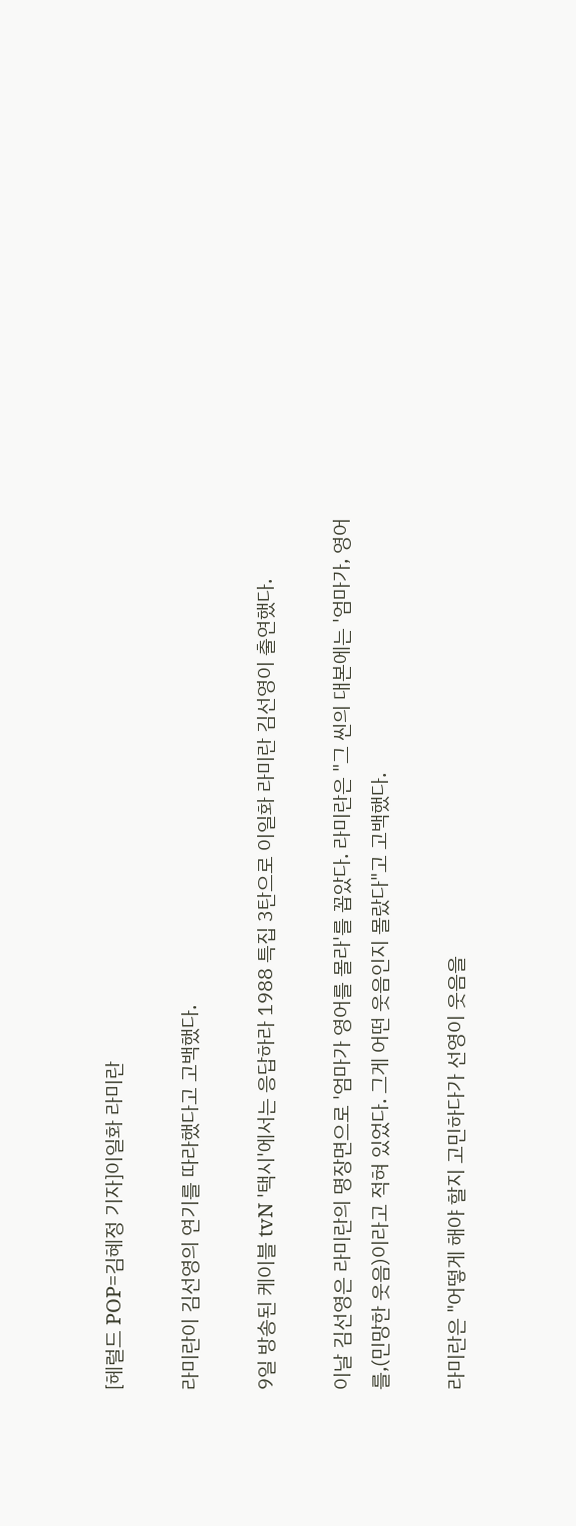[헤럴드 POP=김혜정 기자]이일화 라미란

라미란이 김선영의 연기를 따라했다고 고백했다.

9일 방송된 케이블 tvN '택시'에서는 응답하라 1988 특집 3탄으로 이일화 라미란 김선영이 출연했다.

이날 김선영은 라미란의 명장면으로 '엄마가 영어를 몰라'를 꼽았다. 라미란은 "그 씬의 대본에는 '엄마가, 영어를,(민망한 웃음)이라고 적혀 있었다. 그게 어떤 웃음인지 몰랐다"고 고백했다.

라미란은 "어떻게 해야 할지 고민하다가 선영이 웃음을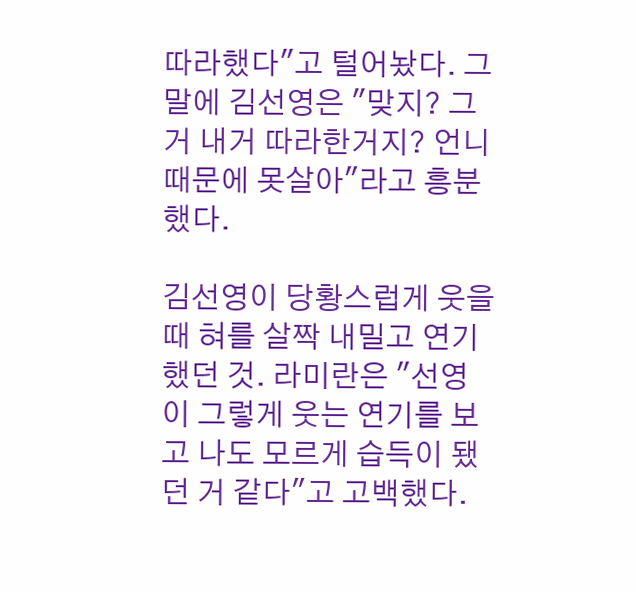따라했다"고 털어놨다. 그 말에 김선영은 "맞지? 그거 내거 따라한거지? 언니 때문에 못살아"라고 흥분했다.

김선영이 당황스럽게 웃을때 혀를 살짝 내밀고 연기했던 것. 라미란은 "선영이 그렇게 웃는 연기를 보고 나도 모르게 습득이 됐던 거 같다"고 고백했다.